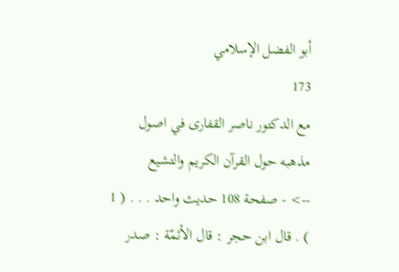أبو الفضل الإسلامي
173
مع الدكتور ناصر القفارى في اصول مذهبه حول القرآن الكريم والتشيع
--> - صفحة 108 حديث واحد . . . ( 1 ) . قال ابن حجر : قال الأئمّة : صدر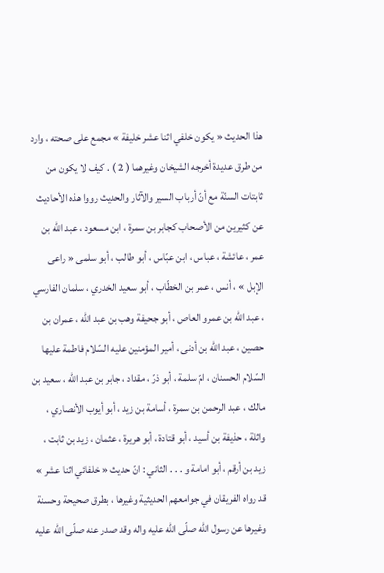هذا الحديث « يكون خلفي اثنا عشر خليفة » مجمع على صحته ، وارد من طرق عديدة أخرجه الشيخان وغيرهما ( 2 ) . كيف لا يكون من ثابتات السنّة مع أنّ أرباب السير والآثار والحديث رووا هذه الأحاديث عن كثيرين من الأصحاب كجابر بن سمرة ، ابن مسعود ، عبد اللّه بن عمر ، عائشة ، عباس ، ابن عبّاس ، أبو طالب ، أبو سلمى « راعى الإبل » ، أنس ، عمر بن الخطّاب ، أبو سعيد الخدري ، سلمان الفارسي ، عبد اللّه بن عمرو العاص ، أبو جحيفة وهب بن عبد اللّه ، عمران بن حصين ، عبد اللّه بن أدنى ، أمير المؤمنين عليه السّلام فاطمة عليها السّلام الحسنان ، امّ سلمة ، أبو ذرّ ، مقداد ، جابر بن عبد اللّه ، سعيد بن مالك ، عبد الرحمن بن سمرة ، أسامة بن زيد ، أبو أيوب الأنصاري ، واثلة ، حذيفة بن أسيد ، أبو قتادة ، أبو هريرة ، عثمان ، زيد بن ثابت ، زيد بن أرقم ، أبو امامة و . . . الثاني : انّ حديث « خلفائي اثنا عشر » قد رواه الفريقان في جوامعهم الحديثية وغيرها ، بطرق صحيحة وحسنة وغيرها عن رسول اللّه صلّى اللّه عليه واله وقد صدر عنه صلّى اللّه عليه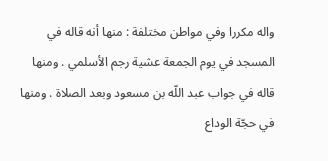واله مكررا وفي مواطن مختلفة : منها أنه قاله في المسجد في يوم الجمعة عشية رجم الأسلمي . ومنها قاله في جواب عبد اللّه بن مسعود وبعد الصلاة . ومنها في حجّة الوداع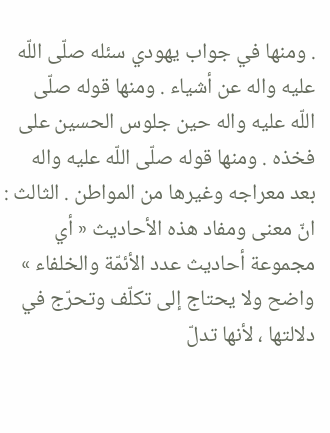. ومنها في جواب يهودي سئله صلّى اللّه عليه واله عن أشياء . ومنها قوله صلّى اللّه عليه واله حين جلوس الحسين على فخذه . ومنها قوله صلّى اللّه عليه واله بعد معراجه وغيرها من المواطن . الثالث : انّ معنى ومفاد هذه الأحاديث « أي مجموعة أحاديث عدد الأئمّة والخلفاء » واضح ولا يحتاج إلى تكلّف وتحرّج في دلالتها ، لأنها تدلّ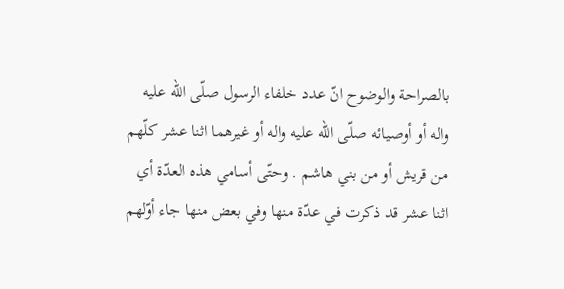بالصراحة والوضوح انّ عدد خلفاء الرسول صلّى اللّه عليه واله أو أوصيائه صلّى اللّه عليه واله أو غيرهما اثنا عشر كلّهم من قريش أو من بني هاشم . وحتّى أسامي هذه العدّة أي اثنا عشر قد ذكرت في عدّة منها وفي بعض منها جاء أوّلهم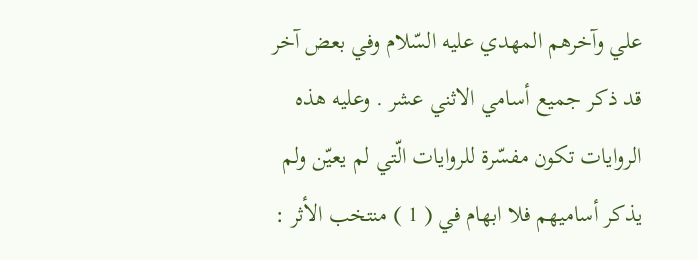علي وآخرهم المهدي عليه السّلام وفي بعض آخر قد ذكر جميع أسامي الاثني عشر . وعليه هذه الروايات تكون مفسّرة للروايات الّتي لم يعيّن ولم يذكر أساميهم فلا ابهام في ( 1 ) منتخب الأثر :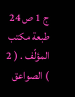ج 1 ص 24 طبعة مكتب المؤلّف . ( 2 ) الصواعق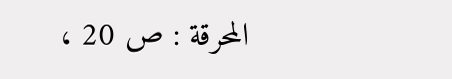المحرقة : ص 20 ،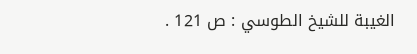الغيبة للشيخ الطوسي : ص 121 .